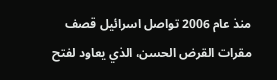منذ عام 2006 تواصل اسرائيل قصف مقرات القرض الحسن، الذي يعاود لفتح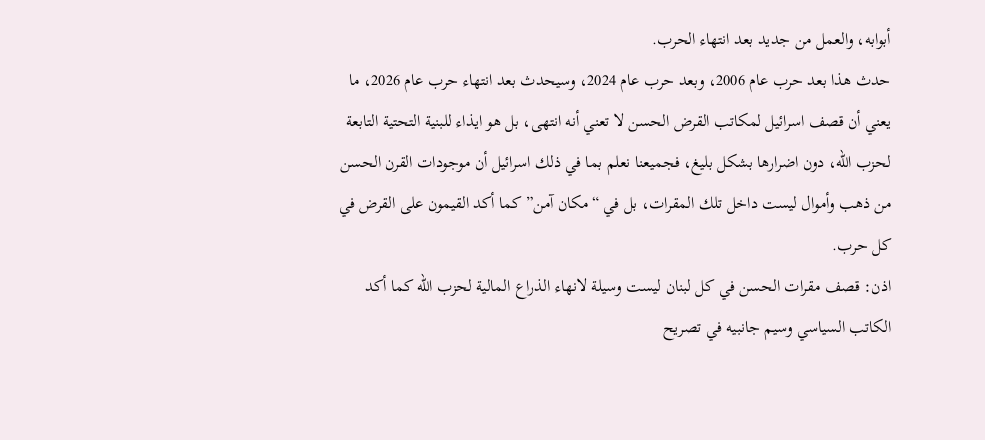أبوابه، والعمل من جديد بعد انتهاء الحرب.
حدث هذا بعد حرب عام 2006، وبعد حرب عام 2024، وسيحدث بعد انتهاء حرب عام 2026، ما يعني أن قصف اسرائيل لمكاتب القرض الحسن لا تعني أنه انتهى، بل هو ايذاء للبنية التحتية التابعة لحزب الله، دون اضرارها بشكل بليغ، فجميعنا نعلم بما في ذلك اسرائيل أن موجودات القرن الحسن من ذهب وأموال ليست داخل تلك المقرات، بل في “مكان آمن” كما أكد القيمون على القرض في كل حرب.
اذن: قصف مقرات الحسن في كل لبنان ليست وسيلة لانهاء الذراع المالية لحزب الله كما أكد الكاتب السياسي وسيم جانبيه في تصريح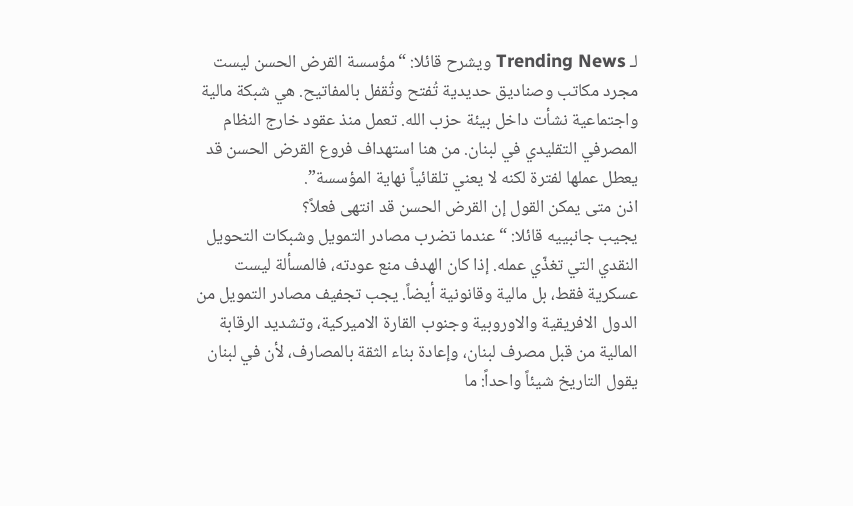لـ Trending News ويشرح قائلا: “مؤسسة القرض الحسن ليست مجرد مكاتب وصناديق حديدية تُفتح وتُقفل بالمفاتيح. هي شبكة مالية واجتماعية نشأت داخل بيئة حزب الله. تعمل منذ عقود خارج النظام المصرفي التقليدي في لبنان. من هنا استهداف فروع القرض الحسن قد يعطل عملها لفترة لكنه لا يعني تلقائياً نهاية المؤسسة”.
اذن متى يمكن القول إن القرض الحسن قد انتهى فعلاً؟
يجيب جانبييه قائلا: “عندما تضرب مصادر التمويل وشبكات التحويل النقدي التي تغذّي عمله. إذا كان الهدف منع عودته، فالمسألة ليست عسكرية فقط، بل مالية وقانونية أيضاً. يجب تجفيف مصادر التمويل من الدول الافريقية والاوروبية وجنوب القارة الاميركية، وتشديد الرقابة المالية من قبل مصرف لبنان، وإعادة بناء الثقة بالمصارف، لأن في لبنان يقول التاريخ شيئاً واحداً: ما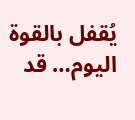يُقفل بالقوة اليوم… قد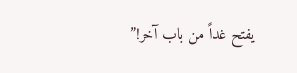يفتح غداً من باب آخر!”